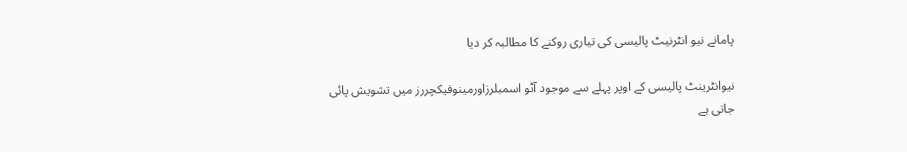پامانے نیو انٹرنیٹ پالیسی کی تیاری روکنے کا مطالبہ کر دیا

نیوانٹرینٹ پالیسی کے اوپر پہلے سے موجود آٹو اسمبلرزاورمینوفیکچررز میں تشویش پائی جاتی ہے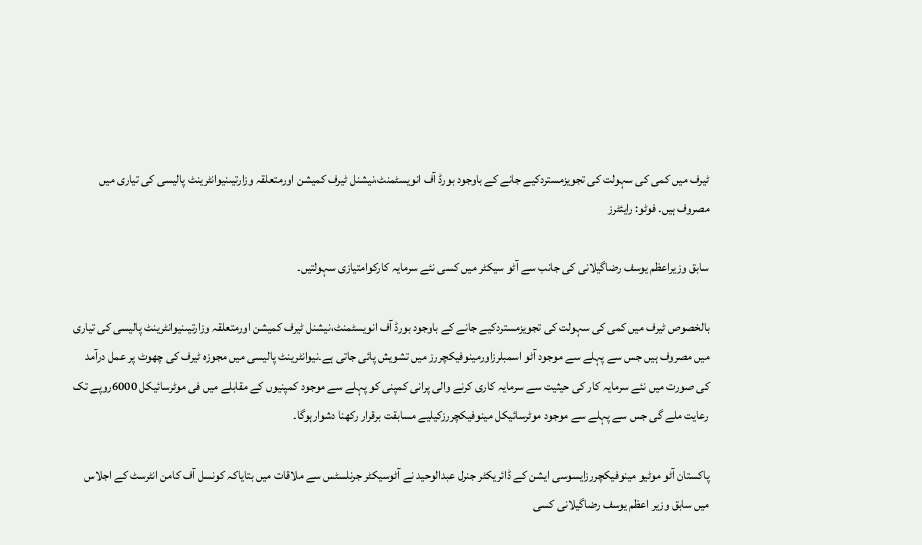ٹیرف میں کمی کی سہولت کی تجویزمستردکیے جانے کے باوجود بورڈ آف انویسٹمنٹ،نیشنل ٹیرف کمیشن اورمتعلقہ وزارتیںنیوانٹرینٹ پالیسی کی تیاری میں مصروف ہیں۔ فوٹو: رایئٹرز

سابق وزیراعظم یوسف رضاگیلانی کی جانب سے آٹو سیکٹر میں کسی نئے سرمایہ کارکوامتیازی سہولتیں۔

بالخصوص ٹیرف میں کمی کی سہولت کی تجویزمستردکیے جانے کے باوجود بورڈ آف انویسٹمنٹ،نیشنل ٹیرف کمیشن اورمتعلقہ وزارتیںنیوانٹرینٹ پالیسی کی تیاری میں مصروف ہیں جس سے پہلے سے موجود آٹو اسمبلرزاورمینوفیکچررز میں تشویش پائی جاتی ہے۔نیوانٹرینٹ پالیسی میں مجوزہ ٹیرف کی چھوٹ پر عمل درآمد کی صورت میں نئے سرمایہ کار کی حیثیت سے سرمایہ کاری کرنے والی پرانی کمپنی کو پہلے سے موجود کمپنیوں کے مقابلے میں فی موٹرسائیکل 6000روپے تک رعایت ملے گی جس سے پہلے سے موجود موٹرسائیکل مینوفیکچررزکیلیے مسابقت برقرار رکھنا دشوارہوگا۔

پاکستان آٹو موٹیو مینوفیکچررزایسوسی ایشن کے ڈائریکٹر جنرل عبدالوحید نے آٹوسیکٹر جرنلسٹس سے ملاقات میں بتایاکہ کونسل آف کامن انٹرسٹ کے اجلاس میں سابق وزیر اعظم یوسف رضاگیلانی کسی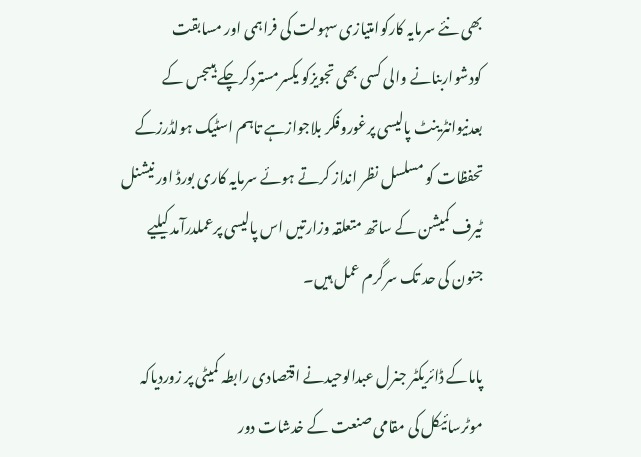بھی نئے سرمایہ کارکوامتیازی سہولت کی فراہمی اور مسابقت کودشواربنانے والی کسی بھی تجویزکو یکسرمستردکرچکے ہیںجس کے بعدنیوانٹرینٹ پالیسی پرغوروفکر بلاجوازہے تاہم اسٹیک ہولڈرزکے تحفظات کو مسلسل نظر انداز کرتے ہوئے سرمایہ کاری بورڈ اور نیشنل ٹیرف کمیشن کے ساتھ متعلقہ وزارتیں اس پالیسی پرعملدرآمد کیلیے جنون کی حد تک سرگرم عمل ہیں۔

پاماکے ڈائریکٹر جنرل عبدالوحیدنے اقتصادی رابطہ کمیٹی پر زوردیاکہ موٹرسائیکل کی مقامی صنعت کے خدشات دور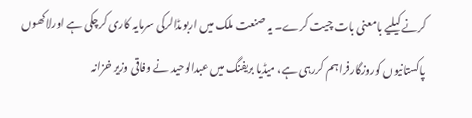کرنے کیلیے بامعنی بات چیت کرے۔ یہ صنعت ملک میں اربوںڈالرکی سرمایہ کاری کرچکی ہے اورلاکھوں پاکستانیوں کوروزگارفراہم کررہی ہے، میڈیا بریفنگ میں عبدالوحید نے وفاقی وزیر خزانہ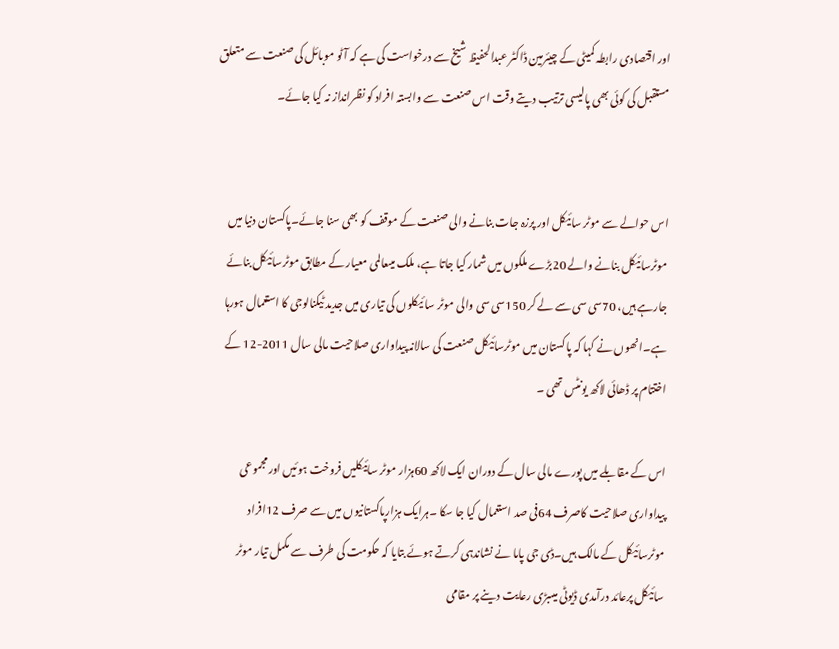اور اقتصادی رابطہ کمیٹی کے چیئرمین ڈاکٹر عبدالحفیظ شیخ سے درخواست کی ہے کہ آٹو موبائل کی صنعت سے متعلق مستقبل کی کوئی بھی پالیسی ترتیب دیتے وقت اس صنعت سے وابستہ افراد کو نظرانداز نہ کیا جائے۔


اس حوالے سے موٹر سائیکل اور پرزہ جات بنانے والی صنعت کے موقف کو بھی سنا جائے۔پاکستان دنیا میں موٹرسائیکل بنانے والے 20بڑے ملکوں میں شمار کیا جاتا ہے، ملک میںعالمی معیار کے مطابق موٹرسائیکل بنائے جارہے ہیں، 70سی سی سے لے کر 150سی سی والی موٹر سا ئیکلوں کی تیاری میں جدید ٹیکنالوجی کا استعمال ہورہا ہے۔انھوں نے کہا کہ پاکستان میں موٹرسائیکل صنعت کی سالانہ پیداواری صلاحیت مالی سال 2011-12 کے اختتام پر ڈھائی لاکھ یونٹس تھی ۔

اس کے مقابلے میں پورے مالی سال کے دوران ایک لاکھ 60ہزار موٹر سائیکلیں فروخت ہوئیں اور مجموعی پیداواری صلاحیت کاصرف 64فی صد استعمال کیا جا سکا ۔ہرایک ہزارپاکستانیوں میں سے صرف 12افراد موٹرسائیکل کے مالک ہیں۔ڈی جی پاما نے نشاندہی کرتے ہوئے بتایا کہ حکومت کی طرف سے مکمل تیار موٹر سائیکل پرعائد درآمدی ڈیوٹی میںبڑی رعایت دینے پر مقامی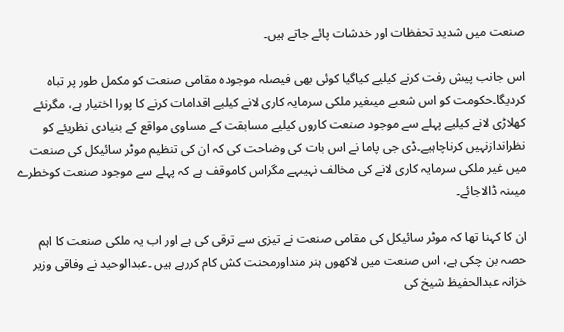صنعت میں شدید تحفظات اور خدشات پائے جاتے ہیں۔

اس جانب پیش رفت کرنے کیلیے کیاگیا کوئی بھی فیصلہ موجودہ مقامی صنعت کو مکمل طور پر تباہ کردیگا۔حکومت کو اس شعبے میںغیر ملکی سرمایہ کاری لانے کیلیے اقدامات کرنے کا پورا اختیار ہے، مگرنئے کھلاڑی لانے کیلیے پہلے سے موجود صنعت کاروں کیلیے مسابقت کے مساوی مواقع کے بنیادی نظریئے کو نظراندازنہیں کرناچاہیے۔ڈی جی پاما نے اس بات کی وضاحت کی کہ ان کی تنظیم موٹر سائیکل کی صنعت میں غیر ملکی سرمایہ کاری لانے کی مخالف نہیںہے مگراس کاموقف ہے کہ پہلے سے موجود صنعت کوخطرے میںنہ ڈالاجائے۔

ان کا کہنا تھا کہ موٹر سائیکل کی مقامی صنعت نے تیزی سے ترقی کی ہے اور اب یہ ملکی صنعت کا اہم حصہ بن چکی ہے، اس صنعت میں لاکھوں ہنر منداورمحنت کش کام کررہے ہیں ۔عبدالوحید نے وفاقی وزیر خزانہ عبدالحفیظ شیخ کی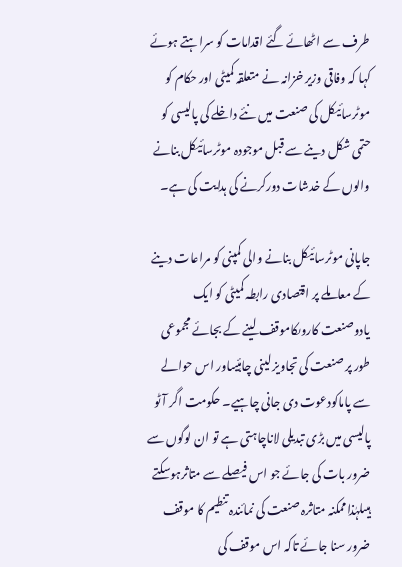طرف سے اٹھائے گئے اقدامات کو سراہتے ہوئے کہا کہ وفاقی وزیر خزانہ نے متعلقہ کمیٹی اور حکام کو موٹرسائیکل کی صنعت میں نئے داخلے کی پالیسی کو حتمی شکل دینے سے قبل موجودہ موٹرسائیکل بنانے والوں کے خدشات دورکرنے کی ہدایت کی ہے۔

جاپانی موٹرسائیکل بنانے والی کمپنی کو مراعات دینے کے معاملے پر اقتصادی رابطہ کمیٹی کو ایک یادوصنعت کاروںکاموقف لینے کے بجائے مجموعی طور پر صنعت کی تجاویز لینی چاہئیںاور اس حوالے سے پاماکودعوت دی جانی چاہیے۔ حکومت اگر آٹو پالیسی میں بڑی تبدیلی لاناچاہتی ہے تو ان لوگوں سے ضرور بات کی جائے جو اس فیصلے سے متاثرہوسکتے ہیںلہٰذاممکنہ متاثرہ صنعت کی نمائندہ تنطیم کا موقف ضرور سنا جائے تاکہ اس موقف کی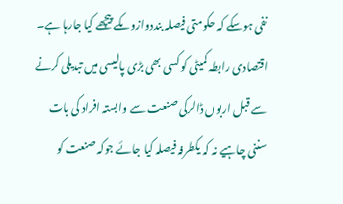نفی ہوسکے کہ حکومتی فیصلہ بنددوازوںکے پیچھے کیا جارہا ہے۔ اقتصادی رابطہ کمیٹی کو کسی بھی بڑی پالیسی میں تبدیلی کرنے سے قبل اربوں ڈالرکی صنعت سے وابستہ افراد کی بات سننی چاہیے نہ کہ یکطرفہ فیصلہ کیا جائے جوکہ صنعت کو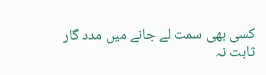کسی بھی سمت لے جانے میں مدد گار ثابت نہ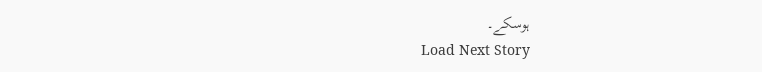ہوسکے۔
Load Next Story